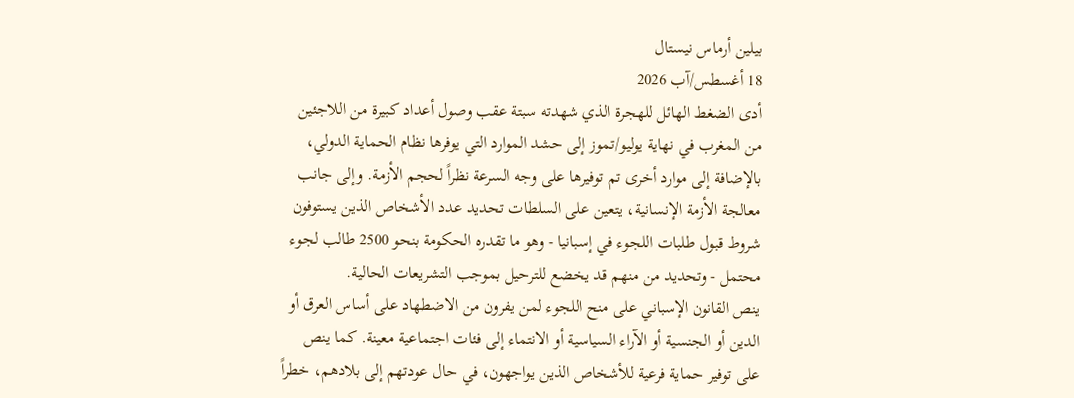بيلين أرماس نيستال
18 أغسطس/آب 2026
أدى الضغط الهائل للهجرة الذي شهدته سبتة عقب وصول أعداد كبيرة من اللاجئين من المغرب في نهاية يوليو/تموز إلى حشد الموارد التي يوفرها نظام الحماية الدولي، بالإضافة إلى موارد أخرى تم توفيرها على وجه السرعة نظراً لحجم الأزمة. وإلى جانب معالجة الأزمة الإنسانية، يتعين على السلطات تحديد عدد الأشخاص الذين يستوفون شروط قبول طلبات اللجوء في إسبانيا - وهو ما تقدره الحكومة بنحو 2500 طالب لجوء محتمل - وتحديد من منهم قد يخضع للترحيل بموجب التشريعات الحالية.
ينص القانون الإسباني على منح اللجوء لمن يفرون من الاضطهاد على أساس العرق أو الدين أو الجنسية أو الآراء السياسية أو الانتماء إلى فئات اجتماعية معينة. كما ينص على توفير حماية فرعية للأشخاص الذين يواجهون، في حال عودتهم إلى بلادهم، خطراً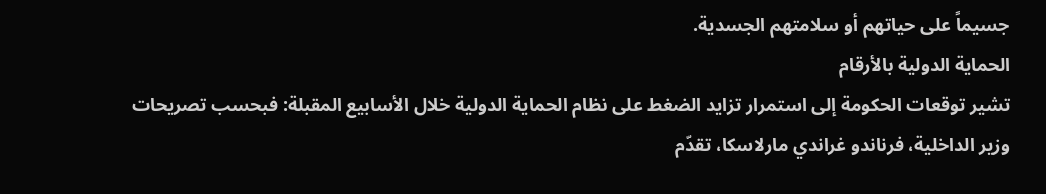جسيماً على حياتهم أو سلامتهم الجسدية.
الحماية الدولية بالأرقام
تشير توقعات الحكومة إلى استمرار تزايد الضغط على نظام الحماية الدولية خلال الأسابيع المقبلة: فبحسب تصريحات وزير الداخلية، فرناندو غراندي مارلاسكا، تقدّم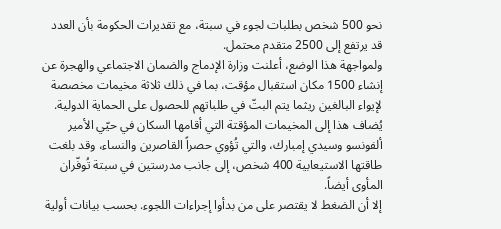نحو 500 شخص بطلبات لجوء في سبتة، مع تقديرات الحكومة بأن العدد قد يرتفع إلى 2500 متقدم محتمل.
ولمواجهة هذا الوضع، أعلنت وزارة الإدماج والضمان الاجتماعي والهجرة عن إنشاء 1500 مكان استقبال مؤقت، بما في ذلك ثلاثة مخيمات مخصصة لإيواء البالغين ريثما يتم البتّ في طلباتهم للحصول على الحماية الدولية. يُضاف هذا إلى المخيمات المؤقتة التي أقامها السكان في حيّي الأمير ألفونسو وسيدي إمبارك، والتي تُؤوي حصراً القاصرين والنساء، وقد بلغت طاقتها الاستيعابية 400 شخص، إلى جانب مدرستين في سبتة تُوفّران المأوى أيضاً.
إلا أن الضغط لا يقتصر على من بدأوا إجراءات اللجوء. بحسب بيانات أولية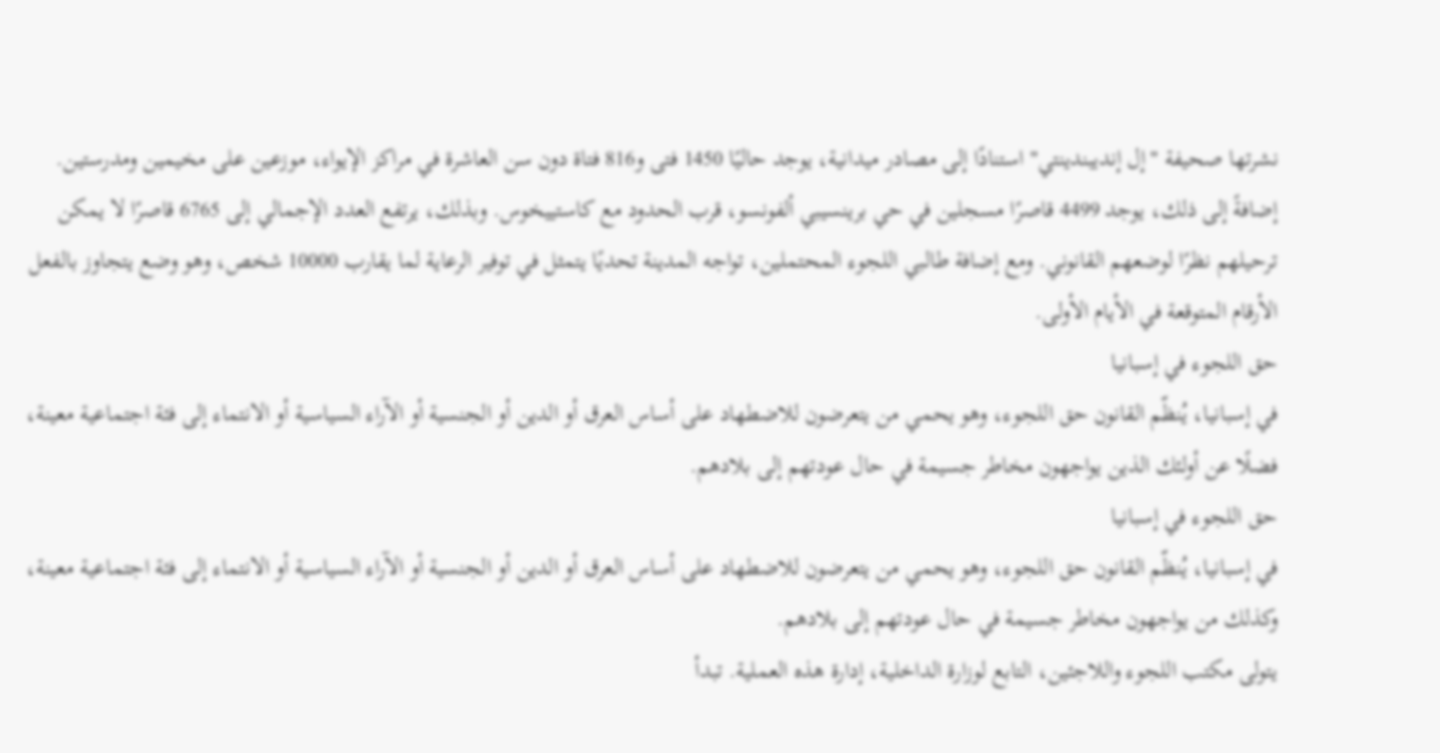نشرتها صحيفة "إل إنديبندينتي" استنادًا إلى مصادر ميدانية، يوجد حاليًا 1450 فتى و816 فتاة دون سن العاشرة في مراكز الإيواء، موزعين على مخيمين ومدرستين. إضافةً إلى ذلك، يوجد 4499 قاصرًا مسجلين في حي برينسيبي ألفونسو، قرب الحدود مع كاستييخوس. وبذلك، يرتفع العدد الإجمالي إلى 6765 قاصرًا لا يمكن ترحيلهم نظرًا لوضعهم القانوني. ومع إضافة طالبي اللجوء المحتملين، تواجه المدينة تحديًا يتمثل في توفير الرعاية لما يقارب 10000 شخص، وهو وضع يتجاوز بالفعل الأرقام المتوقعة في الأيام الأولى.
حق اللجوء في إسبانيا
في إسبانيا، يُنظّم القانون حق اللجوء، وهو يحمي من يتعرضون للاضطهاد على أساس العرق أو الدين أو الجنسية أو الآراء السياسية أو الانتماء إلى فئة اجتماعية معينة، فضلًا عن أولئك الذين يواجهون مخاطر جسيمة في حال عودتهم إلى بلادهم.
حق اللجوء في إسبانيا
في إسبانيا، يُنظّم القانون حق اللجوء، وهو يحمي من يتعرضون للاضطهاد على أساس العرق أو الدين أو الجنسية أو الآراء السياسية أو الانتماء إلى فئة اجتماعية معينة، وكذلك من يواجهون مخاطر جسيمة في حال عودتهم إلى بلادهم.
يتولى مكتب اللجوء واللاجئين، التابع لوزارة الداخلية، إدارة هذه العملية. تبدأ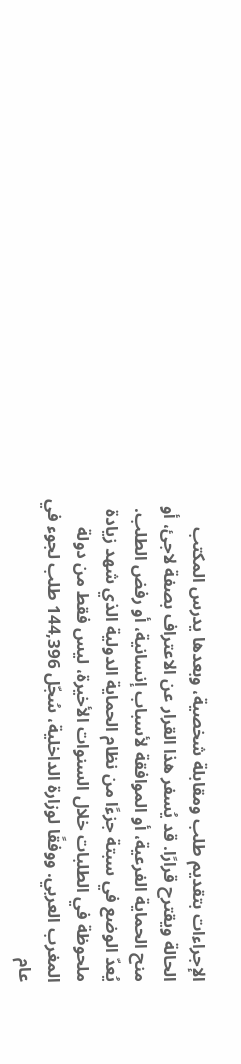الإجراءات بتقديم طلب ومقابلة شخصية، وبعدها يدرس المكتب الحالة ويقترح قرارًا. قد يُسفر هذا القرار عن الاعتراف بصفة لاجئ، أو منح الحماية الفرعية، أو الموافقة لأسباب إنسانية، أو رفض الطلب.
يُعدّ الوضع في سبتة جزءًا من نظام الحماية الدولية الذي شهد زيادة ملحوظة في الطلبات خلال السنوات الأخيرة، ليس فقط من دولة المغرب العربي. ووفقًا لوزارة الداخلية، سُجّل 144,396 طلب لجوء في عام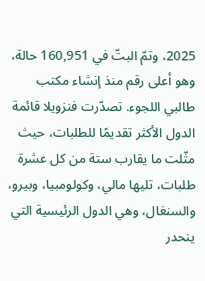2025، وتمّ البتّ في 160,951 حالة، وهو أعلى رقم منذ إنشاء مكتب طالبي اللجوء. تصدّرت فنزويلا قائمة الدول الأكثر تقديمًا للطلبات، حيث مثّلت ما يقارب ستة من كل عشرة طلبات، تليها مالي، وكولومبيا، وبيرو، والسنغال، وهي الدول الرئيسية التي ينحدر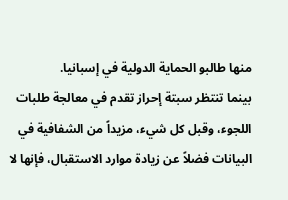منها طالبو الحماية الدولية في إسبانيا.
بينما تنتظر سبتة إحراز تقدم في معالجة طلبات اللجوء، وقبل كل شيء، مزيداً من الشفافية في البيانات فضلاً عن زيادة موارد الاستقبال، فإنها لا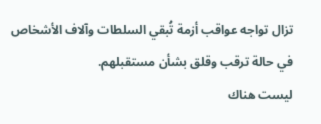تزال تواجه عواقب أزمة تُبقي السلطات وآلاف الأشخاص في حالة ترقب وقلق بشأن مستقبلهم.
ليست هناك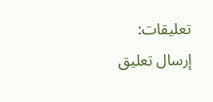تعليقات:
إرسال تعليق